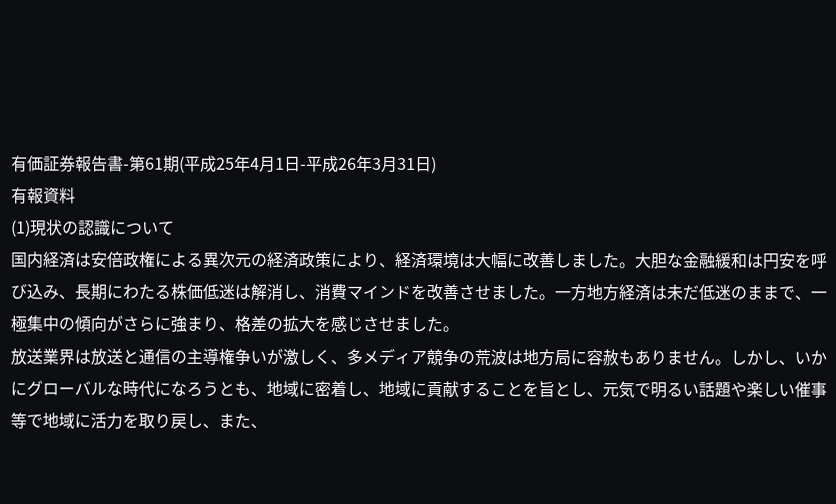有価証券報告書-第61期(平成25年4月1日-平成26年3月31日)
有報資料
(1)現状の認識について
国内経済は安倍政権による異次元の経済政策により、経済環境は大幅に改善しました。大胆な金融緩和は円安を呼び込み、長期にわたる株価低迷は解消し、消費マインドを改善させました。一方地方経済は未だ低迷のままで、一極集中の傾向がさらに強まり、格差の拡大を感じさせました。
放送業界は放送と通信の主導権争いが激しく、多メディア競争の荒波は地方局に容赦もありません。しかし、いかにグローバルな時代になろうとも、地域に密着し、地域に貢献することを旨とし、元気で明るい話題や楽しい催事等で地域に活力を取り戻し、また、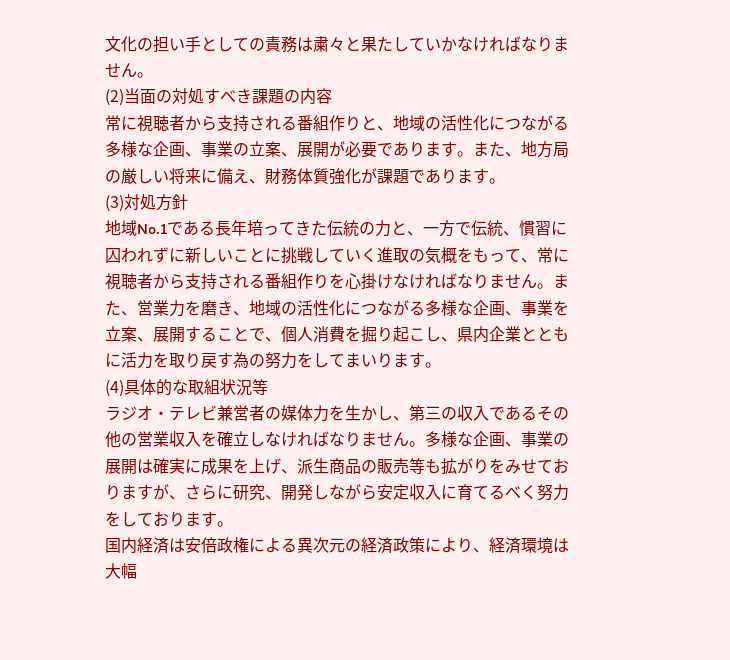文化の担い手としての責務は粛々と果たしていかなければなりません。
(2)当面の対処すべき課題の内容
常に視聴者から支持される番組作りと、地域の活性化につながる多様な企画、事業の立案、展開が必要であります。また、地方局の厳しい将来に備え、財務体質強化が課題であります。
(3)対処方針
地域No.1である長年培ってきた伝統の力と、一方で伝統、慣習に囚われずに新しいことに挑戦していく進取の気概をもって、常に視聴者から支持される番組作りを心掛けなければなりません。また、営業力を磨き、地域の活性化につながる多様な企画、事業を立案、展開することで、個人消費を掘り起こし、県内企業とともに活力を取り戻す為の努力をしてまいります。
(4)具体的な取組状況等
ラジオ・テレビ兼営者の媒体力を生かし、第三の収入であるその他の営業収入を確立しなければなりません。多様な企画、事業の展開は確実に成果を上げ、派生商品の販売等も拡がりをみせておりますが、さらに研究、開発しながら安定収入に育てるべく努力をしております。
国内経済は安倍政権による異次元の経済政策により、経済環境は大幅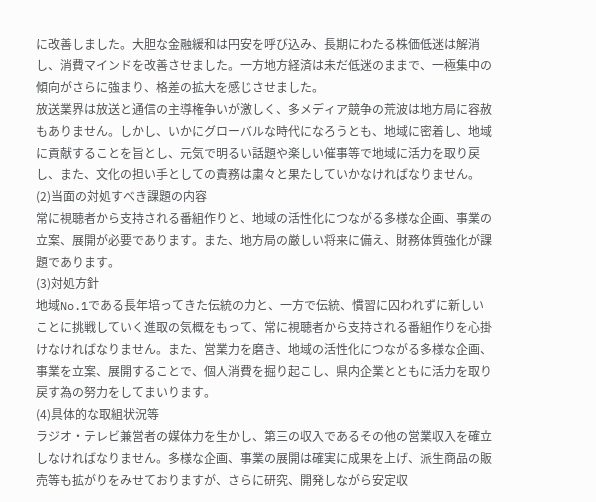に改善しました。大胆な金融緩和は円安を呼び込み、長期にわたる株価低迷は解消し、消費マインドを改善させました。一方地方経済は未だ低迷のままで、一極集中の傾向がさらに強まり、格差の拡大を感じさせました。
放送業界は放送と通信の主導権争いが激しく、多メディア競争の荒波は地方局に容赦もありません。しかし、いかにグローバルな時代になろうとも、地域に密着し、地域に貢献することを旨とし、元気で明るい話題や楽しい催事等で地域に活力を取り戻し、また、文化の担い手としての責務は粛々と果たしていかなければなりません。
(2)当面の対処すべき課題の内容
常に視聴者から支持される番組作りと、地域の活性化につながる多様な企画、事業の立案、展開が必要であります。また、地方局の厳しい将来に備え、財務体質強化が課題であります。
(3)対処方針
地域No.1である長年培ってきた伝統の力と、一方で伝統、慣習に囚われずに新しいことに挑戦していく進取の気概をもって、常に視聴者から支持される番組作りを心掛けなければなりません。また、営業力を磨き、地域の活性化につながる多様な企画、事業を立案、展開することで、個人消費を掘り起こし、県内企業とともに活力を取り戻す為の努力をしてまいります。
(4)具体的な取組状況等
ラジオ・テレビ兼営者の媒体力を生かし、第三の収入であるその他の営業収入を確立しなければなりません。多様な企画、事業の展開は確実に成果を上げ、派生商品の販売等も拡がりをみせておりますが、さらに研究、開発しながら安定収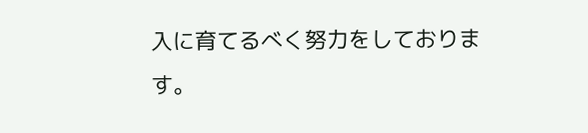入に育てるべく努力をしております。